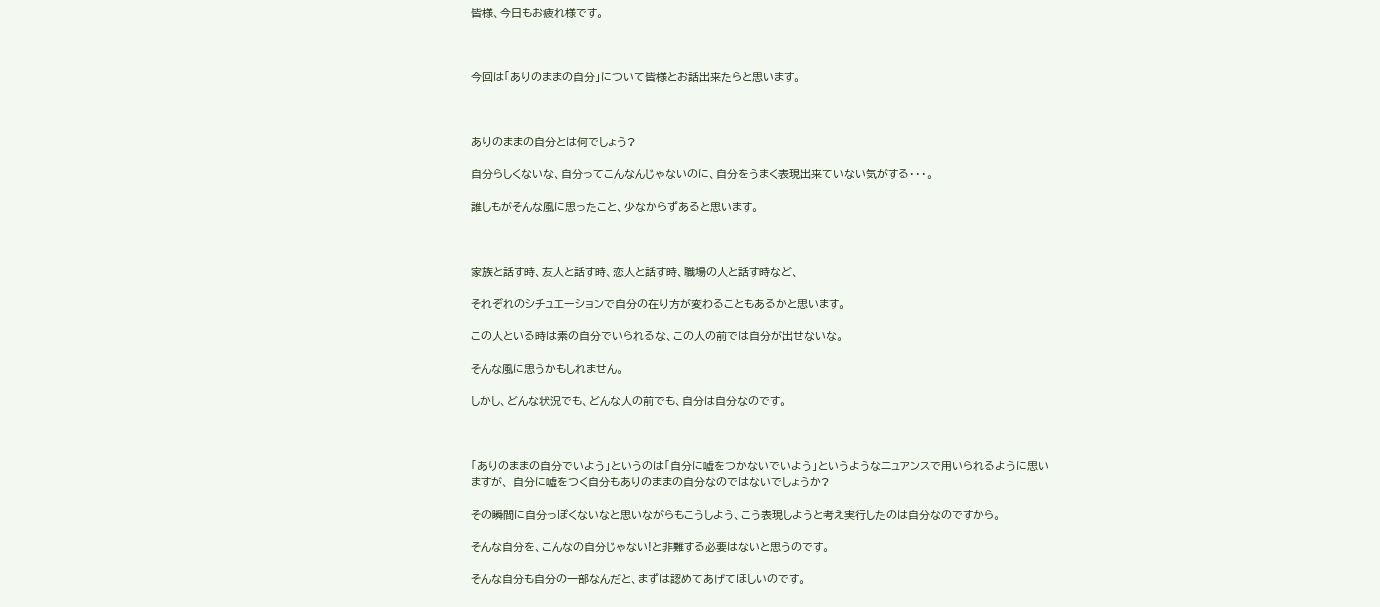皆様、今日もお疲れ様です。



今回は「ありのままの自分」について皆様とお話出来たらと思います。



ありのままの自分とは何でしょう?

自分らしくないな、自分ってこんなんじゃないのに、自分をうまく表現出来ていない気がする・・・。

誰しもがそんな風に思ったこと、少なからずあると思います。



家族と話す時、友人と話す時、恋人と話す時、職場の人と話す時など、

それぞれのシチュエーションで自分の在り方が変わることもあるかと思います。

この人といる時は素の自分でいられるな、この人の前では自分が出せないな。

そんな風に思うかもしれません。

しかし、どんな状況でも、どんな人の前でも、自分は自分なのです。



「ありのままの自分でいよう」というのは「自分に嘘をつかないでいよう」というようなニュアンスで用いられるように思いますが、 自分に嘘をつく自分もありのままの自分なのではないでしょうか?

その瞬間に自分っぽくないなと思いながらもこうしよう、こう表現しようと考え実行したのは自分なのですから。

そんな自分を、こんなの自分じゃない!と非難する必要はないと思うのです。

そんな自分も自分の一部なんだと、まずは認めてあげてほしいのです。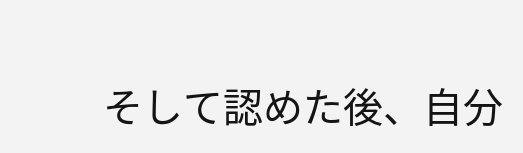そして認めた後、自分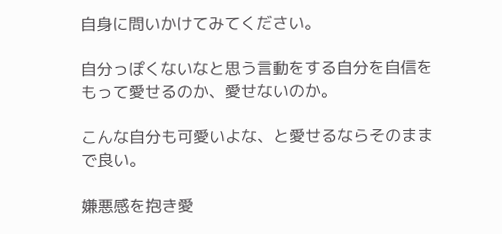自身に問いかけてみてください。

自分っぽくないなと思う言動をする自分を自信をもって愛せるのか、愛せないのか。

こんな自分も可愛いよな、と愛せるならそのままで良い。

嫌悪感を抱き愛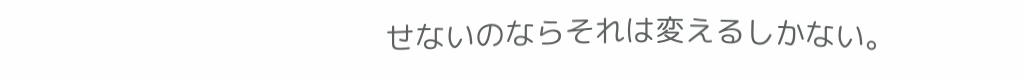せないのならそれは変えるしかない。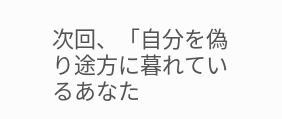次回、「自分を偽り途方に暮れているあなた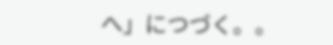へ」につづく。。